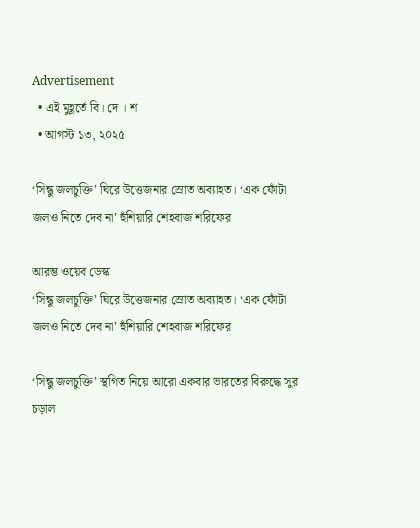Advertisement
  • এই মুহূর্তে বি। দে । শ
  • আগস্ট ১৩, ২০২৫

‘সিন্ধু জলচুক্তি’ ঘিরে উত্তেজনার স্রোত অব্যাহত। ‘এক ফোঁটা জলও নিতে দেব না’ হুঁশিয়ারি শেহবাজ শরিফের

আরম্ভ ওয়েব ডেস্ক
‘সিন্ধু জলচুক্তি’ ঘিরে উত্তেজনার স্রোত অব্যাহত। ‘এক ফোঁটা জলও নিতে দেব না’ হুঁশিয়ারি শেহবাজ শরিফের

‘সিন্ধু জলচুক্তি’ স্থগিত নিয়ে আরো একবার ভারতের বিরুদ্ধে সুর চড়াল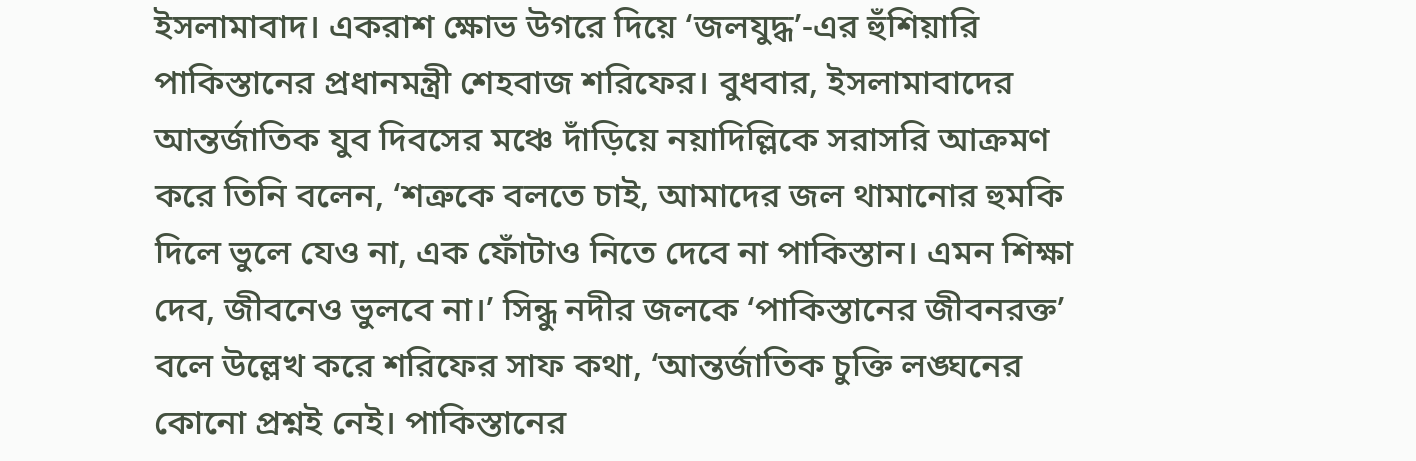ইসলামাবাদ। একরাশ ক্ষোভ উগরে দিয়ে ‘জলযুদ্ধ’-এর হুঁশিয়ারি পাকিস্তানের প্রধানমন্ত্রী শেহবাজ শরিফের। বুধবার, ইসলামাবাদের আন্তর্জাতিক যুব দিবসের মঞ্চে দাঁড়িয়ে নয়াদিল্লিকে সরাসরি আক্রমণ করে তিনি বলেন, ‘শত্রুকে বলতে চাই, আমাদের জল থামানোর হুমকি দিলে ভুলে যেও না, এক ফোঁটাও নিতে দেবে না পাকিস্তান। এমন শিক্ষা দেব, জীবনেও ভুলবে না।’ সিন্ধু নদীর জলকে ‘পাকিস্তানের জীবনরক্ত’ বলে উল্লেখ করে শরিফের সাফ কথা, ‘আন্তর্জাতিক চুক্তি লঙ্ঘনের কোনো প্রশ্নই নেই। পাকিস্তানের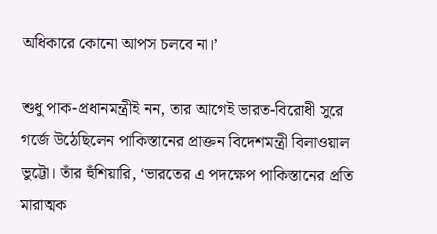অধিকারে কোনো আপস চলবে না।’

শুধু পাক-প্রধানমন্ত্রীই নন, তার আগেই ভারত-বিরোধী সুরে গর্জে উঠেছিলেন পাকিস্তানের প্রাক্তন বিদেশমন্ত্রী বিলাওয়াল ভুট্টো। তাঁর হুঁশিয়ারি, ‘ভারতের এ পদক্ষেপ পাকিস্তানের প্রতি মারাত্মক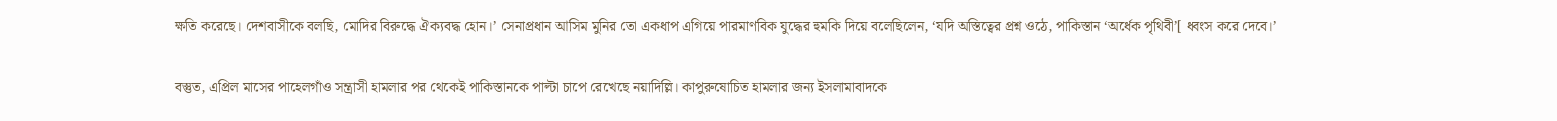ক্ষতি করেছে। দেশবাসীকে বলছি, মোদির বিরুদ্ধে ঐক্যবদ্ধ হোন।’ সেনাপ্রধান আসিম মুনির তো একধাপ এগিয়ে পারমাণবিক যুদ্ধের হুমকি দিয়ে বলেছিলেন, ‘যদি অস্তিত্বের প্রশ্ন ওঠে, পাকিস্তান ‘অর্ধেক পৃথিবী’[ ধ্বংস করে দেবে।’

বস্তুত, এপ্রিল মাসের পাহেলগাঁও সন্ত্রাসী হামলার পর থেকেই পাকিস্তানকে পাল্টা চাপে রেখেছে নয়াদিল্লি। কাপুরুষোচিত হামলার জন্য ইসলামাবাদকে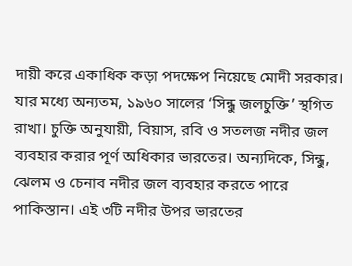দায়ী করে একাধিক কড়া পদক্ষেপ নিয়েছে মোদী সরকার। যার মধ্যে অন্যতম, ১৯৬০ সালের ‘সিন্ধু জলচুক্তি’ স্থগিত রাখা। চুক্তি অনুযায়ী, বিয়াস, রবি ও সতলজ নদীর জল ব্যবহার করার পূর্ণ অধিকার ভারতের। অন্যদিকে, সিন্ধু, ঝেলম ও চেনাব নদীর জল ব্যবহার করতে পারে পাকিস্তান। এই ৩টি নদীর উপর ভারতের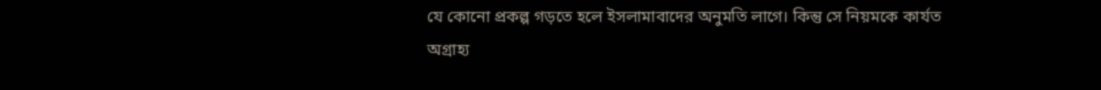যে কোনো প্রকল্প গড়তে হলে ইসলামাবাদের অনুমতি লাগে। কিন্তু সে নিয়মকে কার্যত অগ্রাহ্য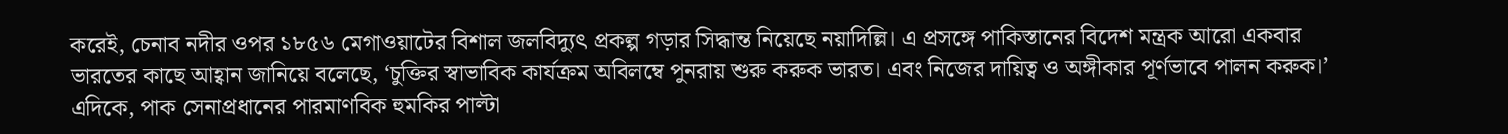করেই, চেনাব নদীর ওপর ১৮৫৬ মেগাওয়াটের বিশাল জলবিদ্যুৎ প্রকল্প গড়ার সিদ্ধান্ত নিয়েছে নয়াদিল্লি। এ প্রসঙ্গে পাকিস্তানের বিদেশ মন্ত্রক আরো একবার ভারতের কাছে আহ্বান জানিয়ে বলেছে, ‘চুক্তির স্বাভাবিক কার্যক্রম অবিলম্বে পুনরায় শুরু করুক ভারত। এবং নিজের দায়িত্ব ও অঙ্গীকার পূর্ণভাবে পালন করুক।’ এদিকে, পাক সেনাপ্রধানের পারমাণবিক হুমকির পাল্টা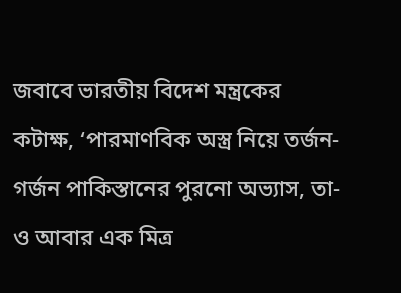জবাবে ভারতীয় বিদেশ মন্ত্রকের কটাক্ষ, ‘পারমাণবিক অস্ত্র নিয়ে তর্জন-গর্জন পাকিস্তানের পুরনো অভ্যাস, তা-ও আবার এক মিত্র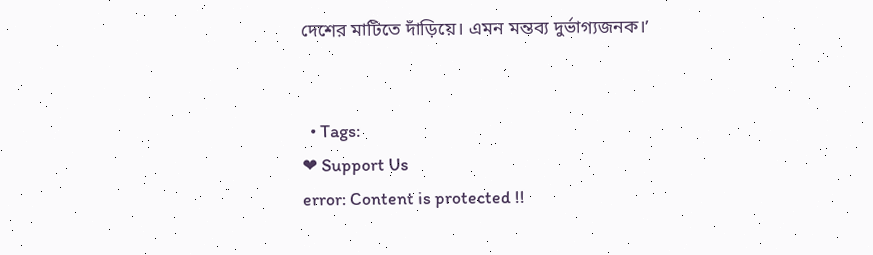দেশের মাটিতে দাঁড়িয়ে। এমন মন্তব্য দুর্ভাগ্যজনক।’


  • Tags:
❤ Support Us
error: Content is protected !!